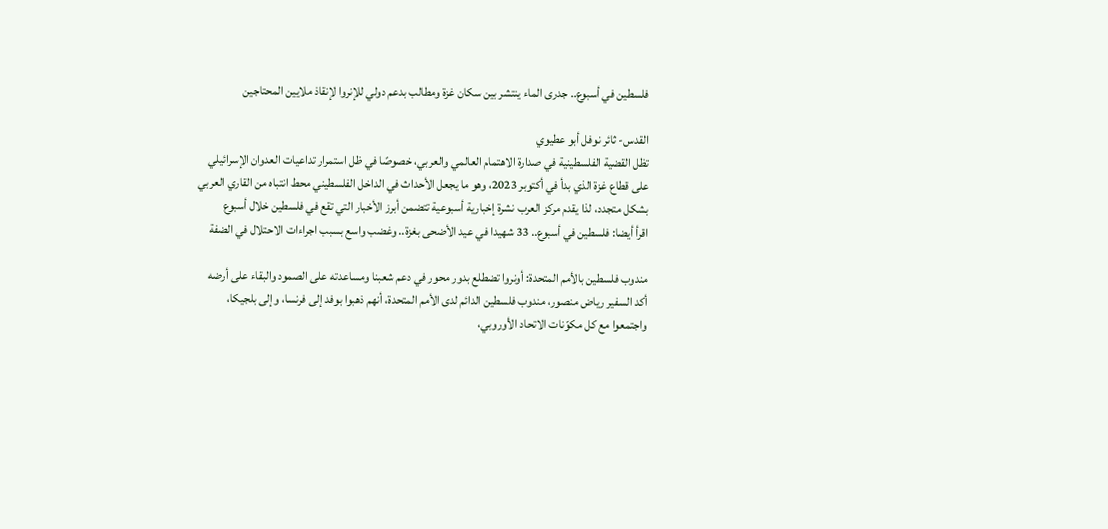فلسطين في أسبوع.. جدرى الماء ينتشر بين سكان غزة ومطالب بدعم دولي للإنروا لإنقاذ ملايين المحتاجين

القدس- ثائر نوفل أبو عطيوي
تظل القضية الفلسطينية في صدارة الاهتمام العالمي والعربي، خصوصًا في ظل استمرار تداعيات العدوان الإسرائيلي على قطاع غزة الذي بدأ في أكتوبر 2023، وهو ما يجعل الأحداث في الداخل الفلسطيني محط انتباه من القاري العربي بشكل متجدد، لذا يقدم مركز العرب نشرة إخبارية أسبوعية تتضمن أبرز الأخبار التي تقع في فلسطين خلال أسبوع
اقرأ أيضا: فلسطين في أسبوع.. 33 شهيدا في عيد الأضحى بغزة.. وغضب واسع بسبب اجراءات الاحتلال في الضفة

مندوب فلسطين بالأمم المتحدة: أونروا تضطلع بدور محور في دعم شعبنا ومساعدته على الصمود والبقاء على أرضه
أكد السفير رياض منصور، مندوب فلسطين الدائم لدى الأمم المتحدة، أنهم ذهبوا بوفد إلى فرنسا، وإلى بلجيكا، واجتمعوا مع كل مكوّنات الاتحاد الأوروبي،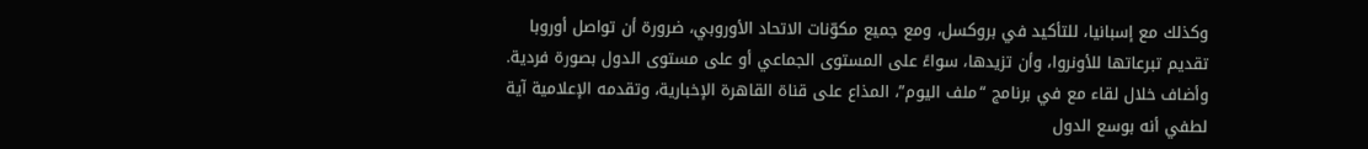وكذلك مع إسبانيا، للتأكيد في بروكسل، ومع جميع مكوّنات الاتحاد الأوروبي، ضرورة أن تواصل أوروبا تقديم تبرعاتها للأونروا، وأن تزيدها، سواءً على المستوى الجماعي أو على مستوى الدول بصورة فردية.
وأضاف خلال لقاء مع في برنامج “ملف اليوم”، المذاع على قناة القاهرة الإخبارية، وتقدمه الإعلامية آية لطفي أنه بوسع الدول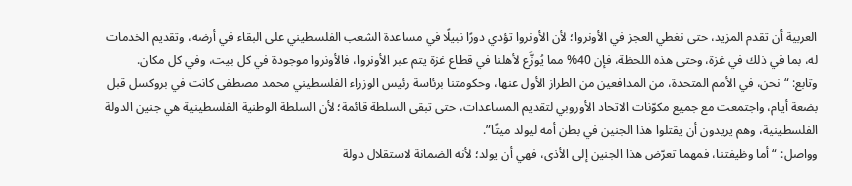العربية أن تقدم المزيد، حتى نغطي العجز في الأونروا؛ لأن الأونروا تؤدي دورًا نبيلًا في مساعدة الشعب الفلسطيني على البقاء في أرضه، وتقديم الخدمات له، بما في ذلك في غزة، وحتى هذه اللحظة، فإن 40% مما يُوزَّع لأهلنا في قطاع غزة يتم عبر الأونروا، فالأونروا موجودة في كل بيت، وفي كل مكان.
وتابع: “نحن، في الأمم المتحدة، من المدافعين من الطراز الأول عنها، وحكومتنا برئاسة رئيس الوزراء الفلسطيني محمد مصطفى كانت في بروكسل قبل بضعة أيام، واجتمعت مع جميع مكوّنات الاتحاد الأوروبي لتقديم المساعدات، حتى تبقى السلطة قائمة؛ لأن السلطة الوطنية الفلسطينية هي جنين الدولة الفلسطينية، وهم يريدون أن يقتلوا هذا الجنين في بطن أمه ليولد ميتًا”.
وواصل: “أما وظيفتنا، فمهما تعرّض هذا الجنين إلى الأذى، فهي أن يولد؛ لأنه الضمانة لاستقلال دولة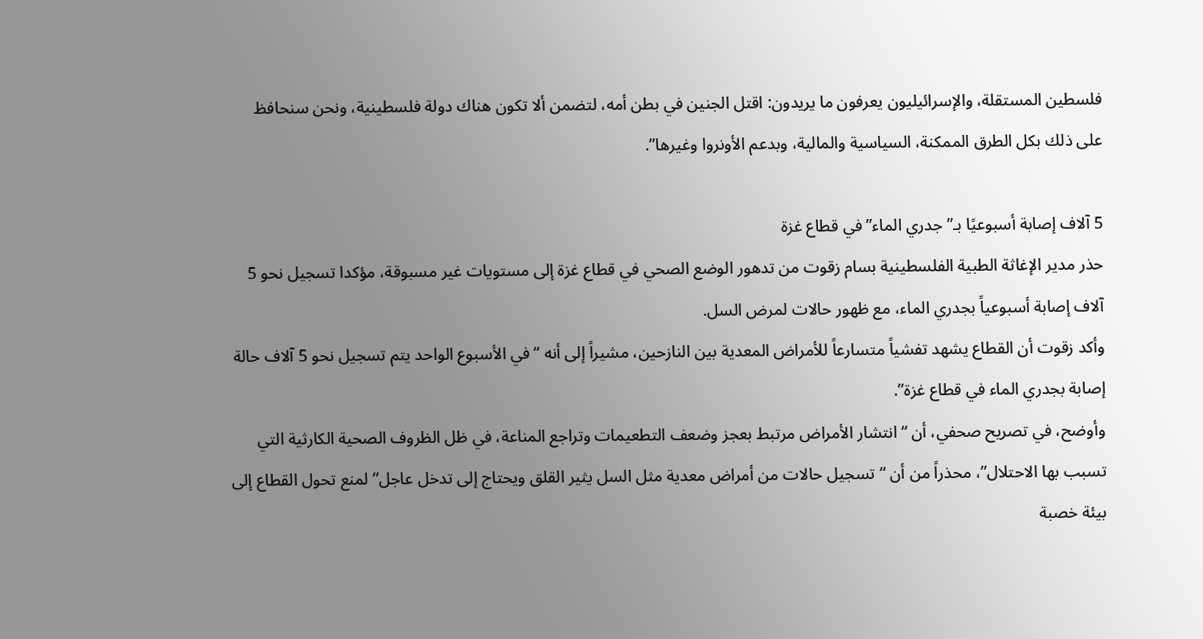فلسطين المستقلة، والإسرائيليون يعرفون ما يريدون: اقتل الجنين في بطن أمه، لتضمن ألا تكون هناك دولة فلسطينية، ونحن سنحافظ على ذلك بكل الطرق الممكنة، السياسية والمالية، وبدعم الأونروا وغيرها”.

5 آلاف إصابة أسبوعيًا بـ”جدري الماء” في قطاع غزة
حذر مدير الإغاثة الطبية الفلسطينية بسام زقوت من تدهور الوضع الصحي في قطاع غزة إلى مستويات غير مسبوقة، مؤكدا تسجيل نحو 5 آلاف إصابة أسبوعياً بجدري الماء، مع ظهور حالات لمرض السل.
وأكد زقوت أن القطاع يشهد تفشياً متسارعاً للأمراض المعدية بين النازحين، مشيراً إلى أنه “في الأسبوع الواحد يتم تسجيل نحو 5 آلاف حالة إصابة بجدري الماء في قطاع غزة”.
وأوضح، في تصريح صحفي، أن “انتشار الأمراض مرتبط بعجز وضعف التطعيمات وتراجع المناعة، في ظل الظروف الصحية الكارثية التي تسبب بها الاحتلال”، محذراً من أن “تسجيل حالات من أمراض معدية مثل السل يثير القلق ويحتاج إلى تدخل عاجل” لمنع تحول القطاع إلى بيئة خصبة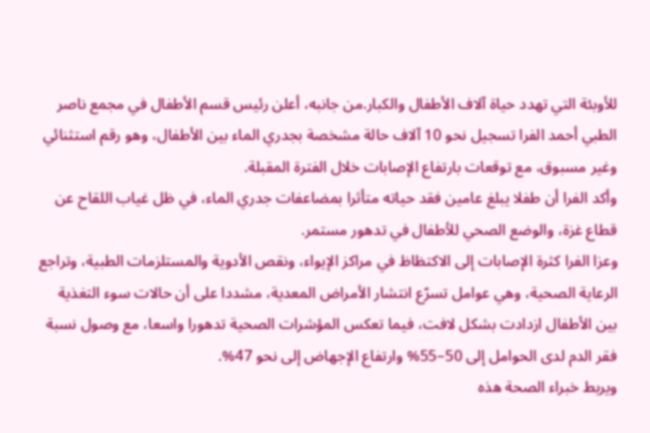للأوبئة التي تهدد حياة آلاف الأطفال والكبار.من جانبه، أعلن رئيس قسم الأطفال في مجمع ناصر الطبي أحمد الفرا تسجيل نحو 10 آلاف حالة مشخصة بجدري الماء بين الأطفال، وهو رقم استثنائي وغير مسبوق، مع توقعات بارتفاع الإصابات خلال الفترة المقبلة.
وأكد الفرا أن طفلا يبلغ عامين فقد حياته متأثرا بمضاعفات جدري الماء، في ظل غياب اللقاح عن قطاع غزة، والوضع الصحي للأطفال في تدهور مستمر.
وعزا الفرا كثرة الإصابات إلى الاكتظاظ في مراكز الإيواء، ونقص الأدوية والمستلزمات الطبية، وتراجع الرعاية الصحية، وهي عوامل تسرّع انتشار الأمراض المعدية، مشددا على أن حالات سوء التغذية بين الأطفال ازدادت بشكل لافت، فيما تعكس المؤشرات الصحية تدهورا واسعا، مع وصول نسبة فقر الدم لدى الحوامل إلى 50–55% وارتفاع الإجهاض إلى نحو 47%.
ويربط خبراء الصحة هذه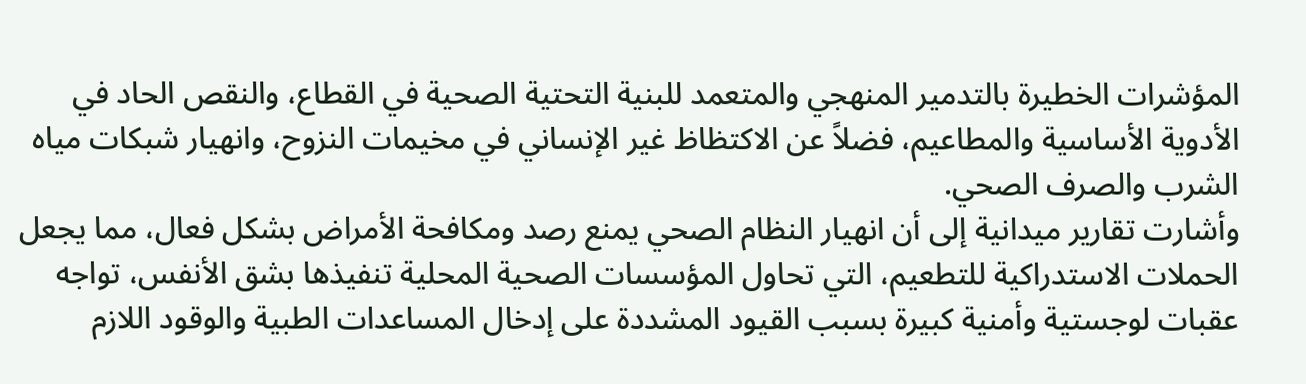المؤشرات الخطيرة بالتدمير المنهجي والمتعمد للبنية التحتية الصحية في القطاع، والنقص الحاد في الأدوية الأساسية والمطاعيم، فضلاً عن الاكتظاظ غير الإنساني في مخيمات النزوح، وانهيار شبكات مياه الشرب والصرف الصحي.
وأشارت تقارير ميدانية إلى أن انهيار النظام الصحي يمنع رصد ومكافحة الأمراض بشكل فعال، مما يجعل الحملات الاستدراكية للتطعيم، التي تحاول المؤسسات الصحية المحلية تنفيذها بشق الأنفس، تواجه عقبات لوجستية وأمنية كبيرة بسبب القيود المشددة على إدخال المساعدات الطبية والوقود اللازم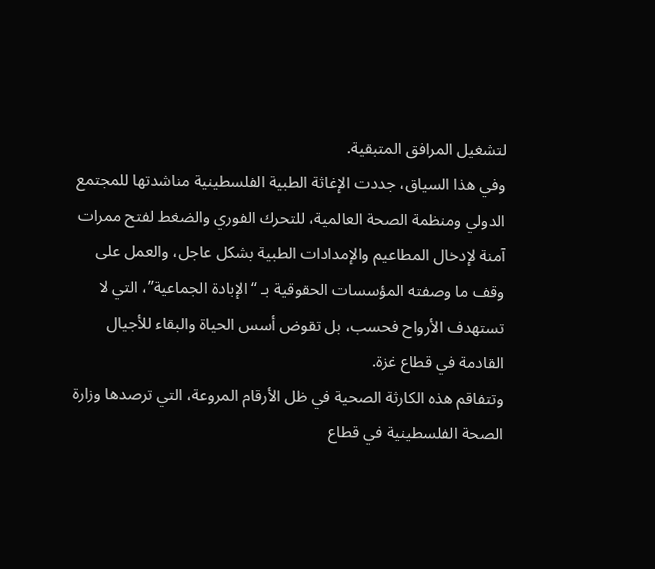لتشغيل المرافق المتبقية.
وفي هذا السياق، جددت الإغاثة الطبية الفلسطينية مناشدتها للمجتمع الدولي ومنظمة الصحة العالمية، للتحرك الفوري والضغط لفتح ممرات آمنة لإدخال المطاعيم والإمدادات الطبية بشكل عاجل، والعمل على وقف ما وصفته المؤسسات الحقوقية بـ “الإبادة الجماعية”، التي لا تستهدف الأرواح فحسب، بل تقوض أسس الحياة والبقاء للأجيال القادمة في قطاع غزة.
وتتفاقم هذه الكارثة الصحية في ظل الأرقام المروعة، التي ترصدها وزارة الصحة الفلسطينية في قطاع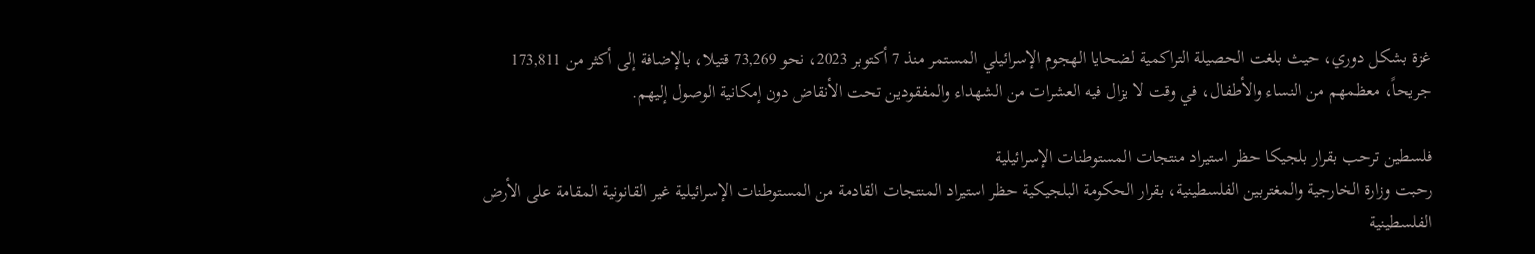غزة بشكل دوري، حيث بلغت الحصيلة التراكمية لضحايا الهجوم الإسرائيلي المستمر منذ 7 أكتوبر 2023، نحو 73,269 قتيلا، بالإضافة إلى أكثر من 173,811 جريحاً، معظمهم من النساء والأطفال، في وقت لا يزال فيه العشرات من الشهداء والمفقودين تحت الأنقاض دون إمكانية الوصول إليهم.

فلسطين ترحب بقرار بلجيكا حظر استيراد منتجات المستوطنات الإسرائيلية
رحبت وزارة الخارجية والمغتربين الفلسطينية، بقرار الحكومة البلجيكية حظر استيراد المنتجات القادمة من المستوطنات الإسرائيلية غير القانونية المقامة على الأرض الفلسطينية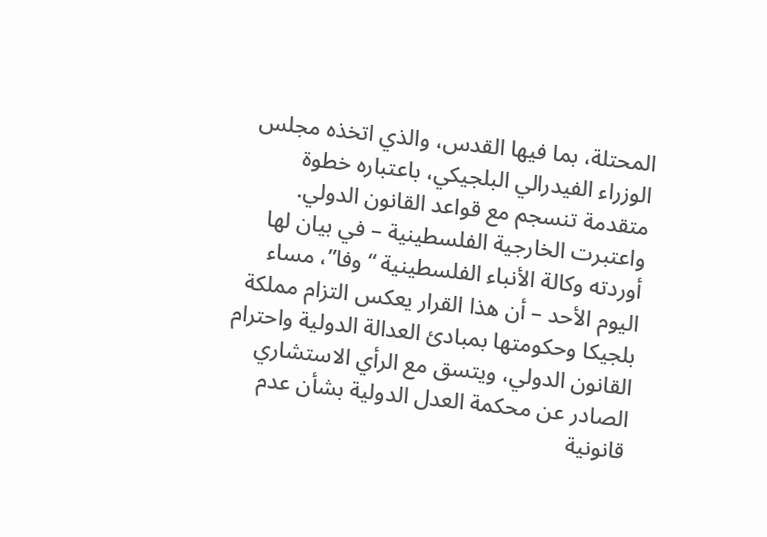المحتلة، بما فيها القدس، والذي اتخذه مجلس الوزراء الفيدرالي البلجيكي، باعتباره خطوة متقدمة تنسجم مع قواعد القانون الدولي.
واعتبرت الخارجية الفلسطينية – في بيان لها أوردته وكالة الأنباء الفلسطينية “وفا”، مساء اليوم الأحد – أن هذا القرار يعكس التزام مملكة بلجيكا وحكومتها بمبادئ العدالة الدولية واحترام القانون الدولي، ويتسق مع الرأي الاستشاري الصادر عن محكمة العدل الدولية بشأن عدم قانونية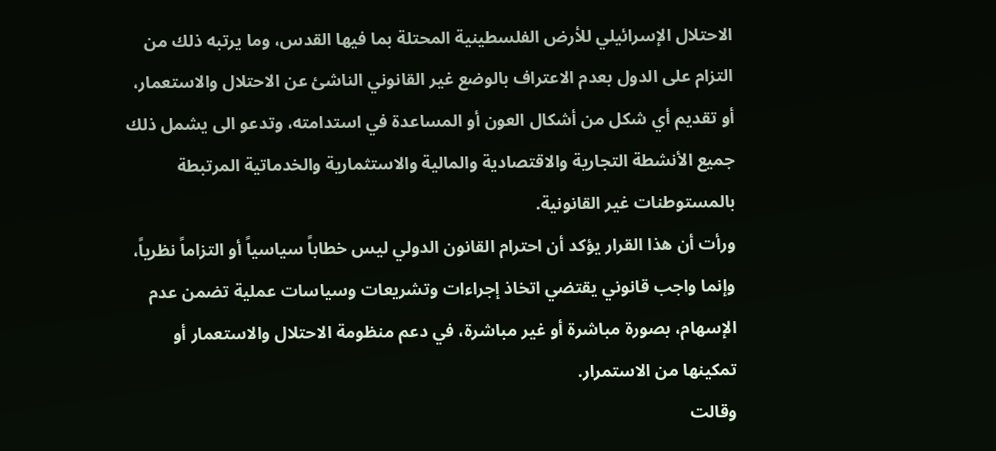الاحتلال الإسرائيلي للأرض الفلسطينية المحتلة بما فيها القدس، وما يرتبه ذلك من التزام على الدول بعدم الاعتراف بالوضع غير القانوني الناشئ عن الاحتلال والاستعمار، أو تقديم أي شكل من أشكال العون أو المساعدة في استدامته، وتدعو الى يشمل ذلك جميع الأنشطة التجارية والاقتصادية والمالية والاستثمارية والخدماتية المرتبطة بالمستوطنات غير القانونية.
ورأت أن هذا القرار يؤكد أن احترام القانون الدولي ليس خطاباً سياسياً أو التزاماً نظرياً، وإنما واجب قانوني يقتضي اتخاذ إجراءات وتشريعات وسياسات عملية تضمن عدم الإسهام، بصورة مباشرة أو غير مباشرة، في دعم منظومة الاحتلال والاستعمار أو تمكينها من الاستمرار.
وقالت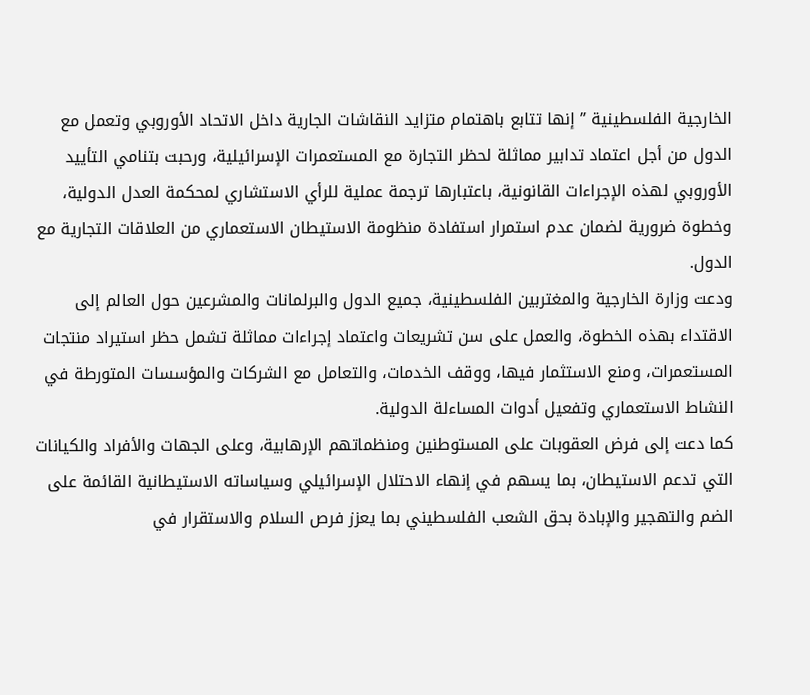الخارجية الفلسطينية ” إنها تتابع باهتمام متزايد النقاشات الجارية داخل الاتحاد الأوروبي وتعمل مع الدول من أجل اعتماد تدابير مماثلة لحظر التجارة مع المستعمرات الإسرائيلية، ورحبت بتنامي التأييد الأوروبي لهذه الإجراءات القانونية، باعتبارها ترجمة عملية للرأي الاستشاري لمحكمة العدل الدولية، وخطوة ضرورية لضمان عدم استمرار استفادة منظومة الاستيطان الاستعماري من العلاقات التجارية مع الدول.
ودعت وزارة الخارجية والمغتربين الفلسطينية، جميع الدول والبرلمانات والمشرعين حول العالم إلى الاقتداء بهذه الخطوة، والعمل على سن تشريعات واعتماد إجراءات مماثلة تشمل حظر استيراد منتجات المستعمرات، ومنع الاستثمار فيها، ووقف الخدمات، والتعامل مع الشركات والمؤسسات المتورطة في النشاط الاستعماري وتفعيل أدوات المساءلة الدولية.
كما دعت إلى فرض العقوبات على المستوطنين ومنظماتهم الإرهابية، وعلى الجهات والأفراد والكيانات التي تدعم الاستيطان، بما يسهم في إنهاء الاحتلال الإسرائيلي وسياساته الاستيطانية القائمة على الضم والتهجير والإبادة بحق الشعب الفلسطيني بما يعزز فرص السلام والاستقرار في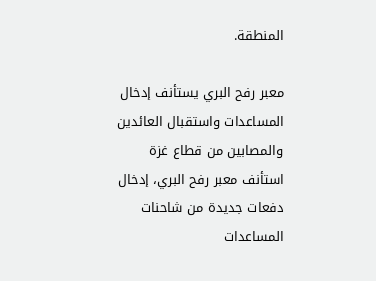المنطقة.

معبر رفح البري يستأنف إدخال المساعدات واستقبال العائدين والمصابين من قطاع غزة
استأنف معبر رفح البري، إدخال دفعات جديدة من شاحنات المساعدات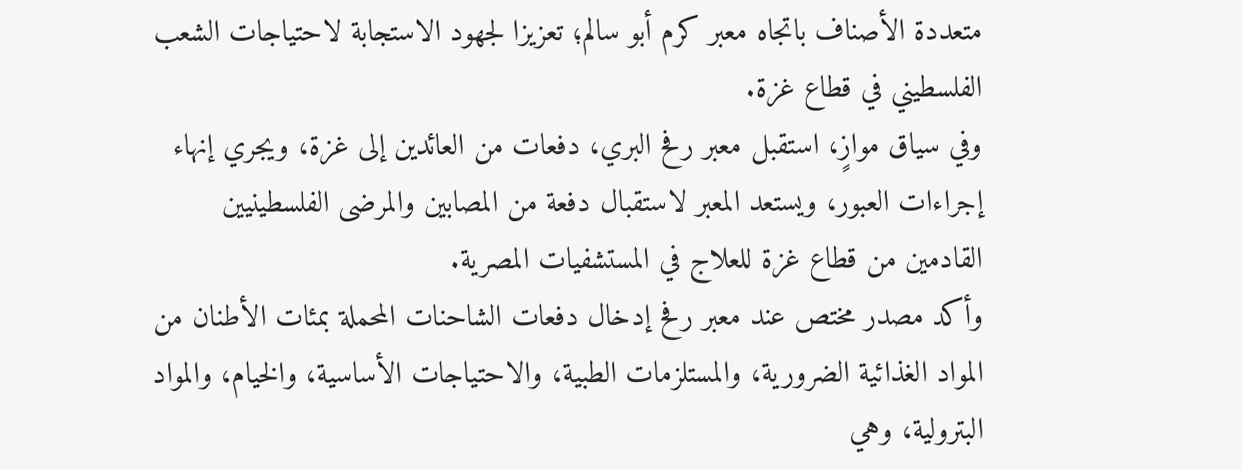متعددة الأصناف باتجاه معبر كرم أبو سالم؛ تعزيزا لجهود الاستجابة لاحتياجات الشعب الفلسطيني في قطاع غزة.
وفي سياق موازٍ، استقبل معبر رفح البري، دفعات من العائدين إلى غزة، ويجري إنهاء إجراءات العبور، ويستعد المعبر لاستقبال دفعة من المصابين والمرضى الفلسطينيين القادمين من قطاع غزة للعلاج في المستشفيات المصرية.
وأكد مصدر مختص عند معبر رفح إدخال دفعات الشاحنات المحملة بمئات الأطنان من المواد الغذائية الضرورية، والمستلزمات الطبية، والاحتياجات الأساسية، والخيام، والمواد البترولية، وهي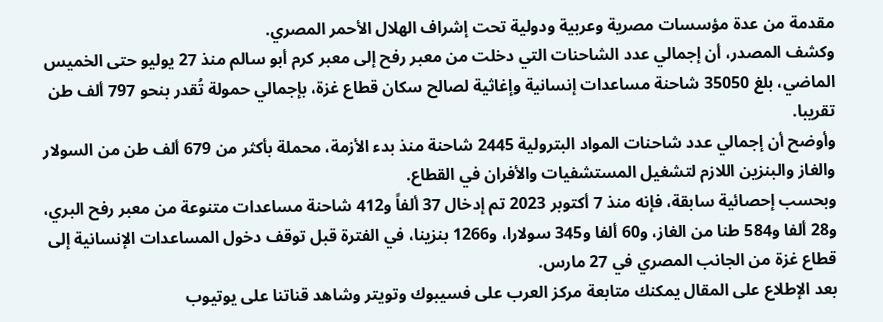مقدمة من عدة مؤسسات مصرية وعربية ودولية تحت إشراف الهلال الأحمر المصري.
وكشف المصدر، أن إجمالي عدد الشاحنات التي دخلت من معبر رفح إلى معبر كرم أبو سالم منذ 27 يوليو حتى الخميس الماضي، بلغ 35050 شاحنة مساعدات إنسانية وإغاثية لصالح سكان قطاع غزة، بإجمالي حمولة تُقدر بنحو 797 ألف طن تقريبا.
وأوضح أن إجمالي عدد شاحنات المواد البترولية 2445 شاحنة منذ بدء الأزمة، محملة بأكثر من 679 ألف طن من السولار والغاز والبنزين اللازم لتشغيل المستشفيات والأفران في القطاع.
وبحسب إحصائية سابقة، فإنه منذ 7 أكتوبر 2023 تم إدخال 37 ألفاً و412 شاحنة مساعدات متنوعة من معبر رفح البري، و28 ألفا و584 طنا من الغاز، و60 ألفا و345 سولارا، و1266 بنزينا، في الفترة قبل توقف دخول المساعدات الإنسانية إلى قطاع غزة من الجانب المصري في 27 مارس.
بعد الإطلاع على المقال يمكنك متابعة مركز العرب على فسيبوك وتويتر وشاهد قناتنا على يوتيوب